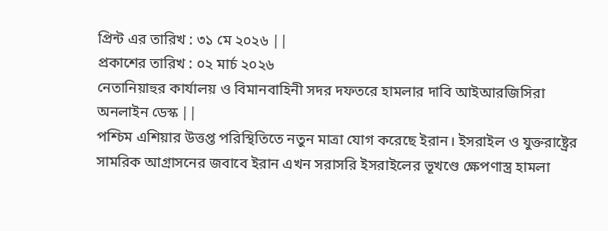প্রিন্ট এর তারিখ : ৩১ মে ২০২৬ ||
প্রকাশের তারিখ : ০২ মার্চ ২০২৬
নেতানিয়াহুর কার্যালয় ও বিমানবাহিনী সদর দফতরে হামলার দাবি আইআরজিসিরা
অনলাইন ডেস্ক ||
পশ্চিম এশিয়ার উত্তপ্ত পরিস্থিতিতে নতুন মাত্রা যোগ করেছে ইরান। ইসরাইল ও যুক্তরাষ্ট্রের সামরিক আগ্রাসনের জবাবে ইরান এখন সরাসরি ইসরাইলের ভূখণ্ডে ক্ষেপণাস্ত্র হামলা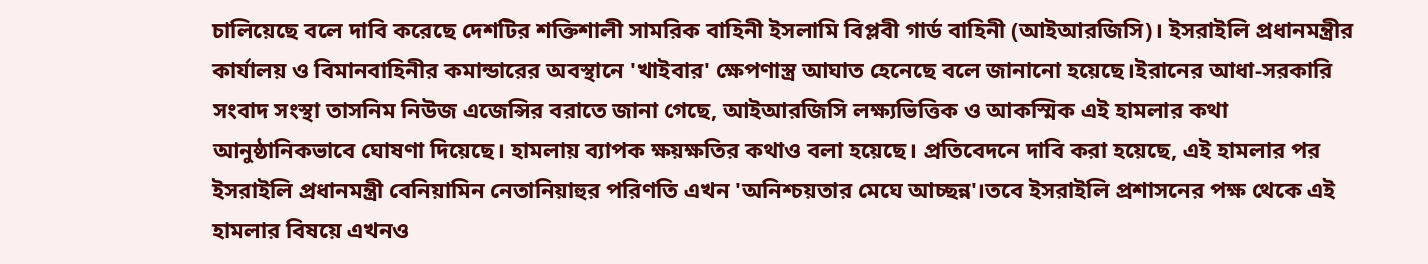চালিয়েছে বলে দাবি করেছে দেশটির শক্তিশালী সামরিক বাহিনী ইসলামি বিপ্লবী গার্ড বাহিনী (আইআরজিসি)। ইসরাইলি প্রধানমন্ত্রীর কার্যালয় ও বিমানবাহিনীর কমান্ডারের অবস্থানে 'খাইবার' ক্ষেপণাস্ত্র আঘাত হেনেছে বলে জানানো হয়েছে।ইরানের আধা-সরকারি সংবাদ সংস্থা তাসনিম নিউজ এজেন্সির বরাতে জানা গেছে, আইআরজিসি লক্ষ্যভিত্তিক ও আকস্মিক এই হামলার কথা আনুষ্ঠানিকভাবে ঘোষণা দিয়েছে। হামলায় ব্যাপক ক্ষয়ক্ষতির কথাও বলা হয়েছে। প্রতিবেদনে দাবি করা হয়েছে, এই হামলার পর ইসরাইলি প্রধানমন্ত্রী বেনিয়ামিন নেতানিয়াহুর পরিণতি এখন 'অনিশ্চয়তার মেঘে আচ্ছন্ন'।তবে ইসরাইলি প্রশাসনের পক্ষ থেকে এই হামলার বিষয়ে এখনও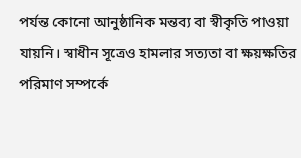পর্যন্ত কোনো আনুষ্ঠানিক মন্তব্য বা স্বীকৃতি পাওয়া যায়নি। স্বাধীন সূত্রেও হামলার সত্যতা বা ক্ষয়ক্ষতির পরিমাণ সম্পর্কে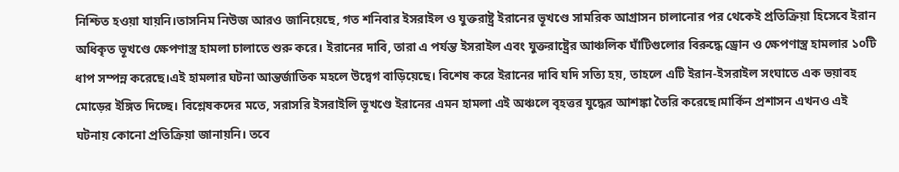নিশ্চিত হওয়া যায়নি।তাসনিম নিউজ আরও জানিয়েছে, গত শনিবার ইসরাইল ও যুক্তরাষ্ট্র ইরানের ভূখণ্ডে সামরিক আগ্রাসন চালানোর পর থেকেই প্রতিক্রিয়া হিসেবে ইরান অধিকৃত ভূখণ্ডে ক্ষেপণাস্ত্র হামলা চালাতে শুরু করে। ইরানের দাবি, তারা এ পর্যন্ত ইসরাইল এবং যুক্তরাষ্ট্রের আঞ্চলিক ঘাঁটিগুলোর বিরুদ্ধে ড্রোন ও ক্ষেপণাস্ত্র হামলার ১০টি ধাপ সম্পন্ন করেছে।এই হামলার ঘটনা আন্তর্জাতিক মহলে উদ্বেগ বাড়িয়েছে। বিশেষ করে ইরানের দাবি যদি সত্যি হয়, তাহলে এটি ইরান-ইসরাইল সংঘাতে এক ভয়াবহ মোড়ের ইঙ্গিত দিচ্ছে। বিশ্লেষকদের মতে, সরাসরি ইসরাইলি ভূখণ্ডে ইরানের এমন হামলা এই অঞ্চলে বৃহত্তর যুদ্ধের আশঙ্কা তৈরি করেছে।মার্কিন প্রশাসন এখনও এই ঘটনায় কোনো প্রতিক্রিয়া জানায়নি। তবে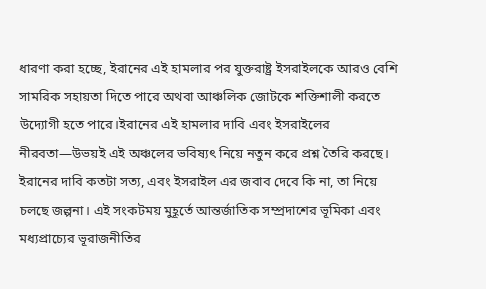ধারণা করা হচ্ছে, ইরানের এই হামলার পর যুক্তরাষ্ট্র ইসরাইলকে আরও বেশি সামরিক সহায়তা দিতে পারে অথবা আঞ্চলিক জোটকে শক্তিশালী করতে উদ্যোগী হতে পারে।ইরানের এই হামলার দাবি এবং ইসরাইলের নীরবতা—উভয়ই এই অঞ্চলের ভবিষ্যৎ নিয়ে নতুন করে প্রশ্ন তৈরি করছে। ইরানের দাবি কতটা সত্য, এবং ইসরাইল এর জবাব দেবে কি না, তা নিয়ে চলছে জল্পনা। এই সংকটময় মুহূর্তে আন্তর্জাতিক সম্প্রদাশের ভূমিকা এবং মধ্যপ্রাচ্যের ভূরাজনীতির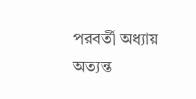পরবর্তী অধ্যায় অত্যন্ত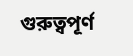গুরুত্বপূর্ণ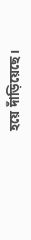হয়ে দাঁড়িয়েছে।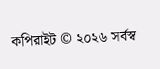কপিরাইট © ২০২৬ সর্বস্ব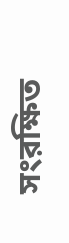সংরক্ষিত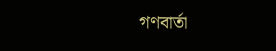গণবার্তা